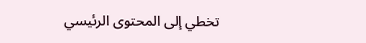تخطي إلى المحتوى الرئيسي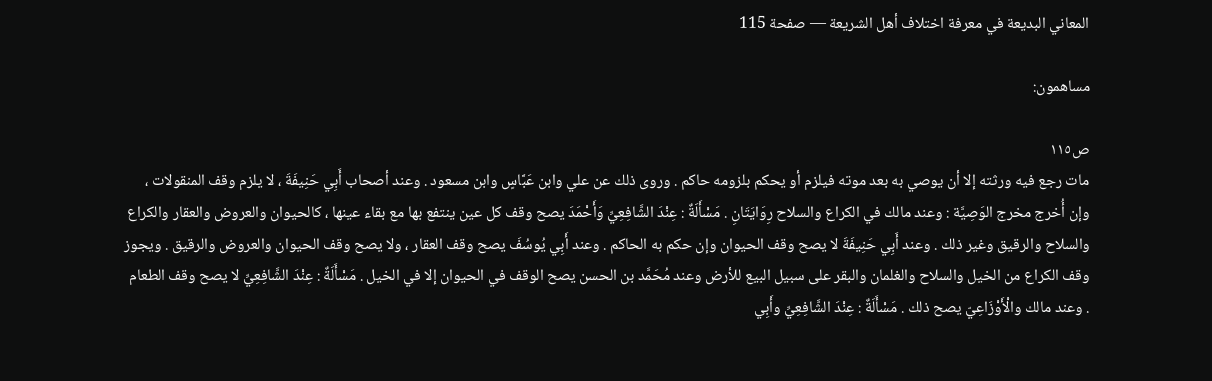المعاني البديعة في معرفة اختلاف أهل الشريعة — صفحة 115

مساهمون:

ص١١٥
مات رجع فيه ورثته إلا أن يوصي به بعد موته فيلزم أو يحكم بلزومه حاكم . وروى ذلك عن علي وابن عَبَّاسٍ وابن مسعود . وعند أصحاب أَبِي حَنِيفَةَ ، لا يلزم وقف المنقولات ، وإن أُخرج مخرج الوَصِيَّة : وعند مالك في الكراع والسلاح رِوَايَتَانِ . مَسْأَلَةٌ : عِنْدَ الشَّافِعِيِّ وَأَحْمَدَ يصح وقف كل عين ينتفع بها مع بقاء عينها ، كالحيوان والعروض والعقار والكراع والسلاح والرقيق وغير ذلك . وعند أَبِي حَنِيفَةَ لا يصح وقف الحيوان وإن حكم به الحاكم . وعند أَبِي يُوسُفَ يصح وقف العقار ، ولا يصح وقف الحيوان والعروض والرقيق . ويجوز وقف الكراع من الخيل والسلاح والغلمان والبقر على سبيل البيع للأرض وعند مُحَمَّد بن الحسن يصح الوقف في الحيوان إلا في الخيل . مَسْأَلَةٌ : عِنْدَ الشَّافِعِيِّ لا يصح وقف الطعام . وعند مالك والْأَوْزَاعِيّ يصح ذلك . مَسْأَلَةٌ : عِنْدَ الشَّافِعِيِّ وأَبِي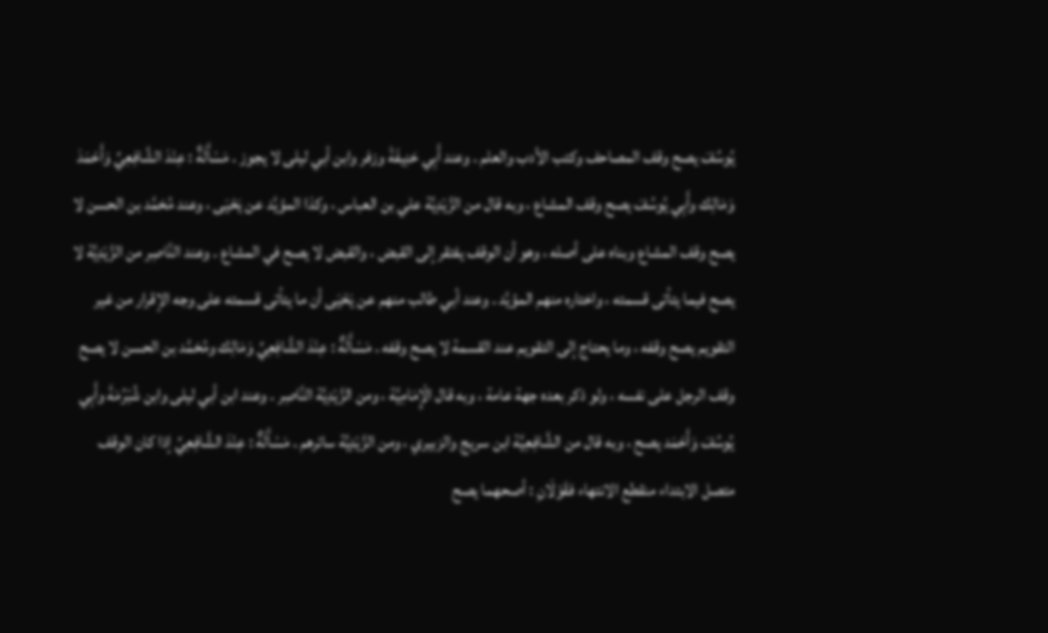يُوسُفَ يصح وقف المصاحف وكتب الأدب والعلم . وعند أَبِي حَنِيفَةَ وزفر وابن أبي ليلى لا يجوز . مَسْأَلَةٌ : عِنْدَ الشَّافِعِيِّ وَأَحْمَدَ وَمَالِك وأَبِي يُوسُفَ يصح وقف المشاع ، وبه قال من الزَّيْدِيَّة علي بن العباس ، وكذا المؤيَّد عن يَحْيَى ، وعند مُحَمَّد بن الحسن لا يصح وقف المشاع وبناه على أصله ، وهو أن الوقف يفتقر إلى القبض ، والقبض لا يصح في المشاع . وعند النَّاصِر من الزَّيْدِيَّة لا يصح فيما يتأتى قسمته ، واختاره منهم المؤيَّد . وعند أبي طالب منهم عن يَحْيَى أن ما يتأتى قسمته على وجه الإقرار من غير التقويم يصح وقفه ، وما يحتاج إلى التقويم عند القسمة لا يصح وقفه . مَسْأَلَةٌ : عِنْدَ الشَّافِعِيِّ وَمَالِك ومُحَمَّد بن الحسن لا يصح وقف الرجل على نفسه ، ولو ذكر بعده جهة عامة ، وبه قال الْإِمَامِيَّة ، ومن الزَّيْدِيَّة النَّاصِر . وعند ابن أبي ليلى وابن شُبْرُمَةَ وأَبِي يُوسُفَ وَأَحْمَد يصح ، وبه قال من الشَّافِعِيَّة ابن سريج والزبيري ، ومن الزَّيْدِيَّة سائرهم . مَسْأَلَةٌ : عِنْدَ الشَّافِعِيِّ إذا كان الوقف متصل الابتداء منقطع الانتهاء فقَوْلَانِ : أصحهما يصح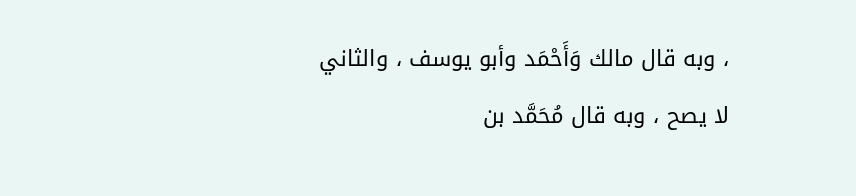، وبه قال مالك وَأَحْمَد وأبو يوسف ، والثاني لا يصح ، وبه قال مُحَمَّد بن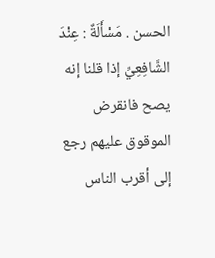الحسن . مَسْأَلَةٌ : عِنْدَ الشَّافِعِيِّ إذا قلنا إنه يصح فانقرض الموقوق عليهم رجع إلى أقرب الناس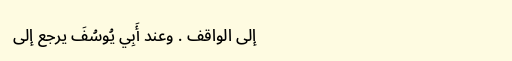إلى الواقف . وعند أَبِي يُوسُفَ يرجع إلى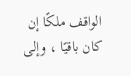الواقف ملكًا إن كان باقيًا ، وإلى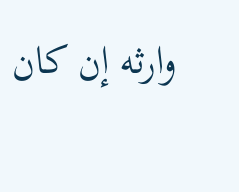وارثه إن كان